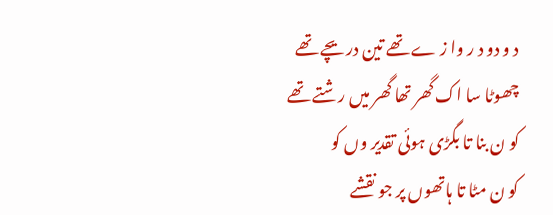د و دو د ر وا ز ے تھے تین دریچے تھے
چھوٹا سا اک گھر تھا گھر میں رشتے تھے
کو ن بنا تا بگڑی ہوئی تقدیر وں کو
کو ن مٹا تا ہاتھوں پر جو نقشے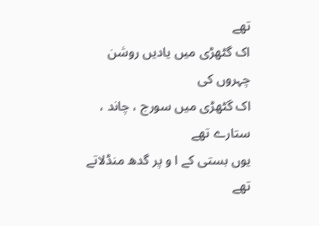تھے
اک گٹھڑی میں یادیں روشن چہروں کی
اک گٹھڑی میں سورج ، چاند ، ستارے تھے
یوں بستی کے ا و پر گدھ منڈلاتے تھے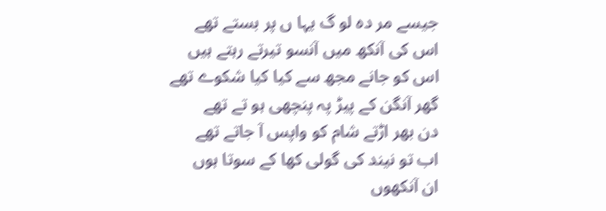جیسے مر دہ لو گ یہا ں پر بستے تھے
اس کی آنکھ میں آنسو تیرتے رہتے ہیں
اس کو جانے مجھ سے کیا کیا شکوے تھے
گھر آنگن کے پیڑ پہ پنچھی ہو تے تھے
دن بھر اڑتے شام کو واپس آ جاتے تھے
اب تو نیند کی گولی کھا کے سوتا ہوں
ان آنکھوں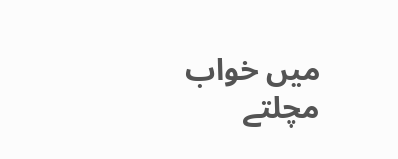میں خواب مچلتے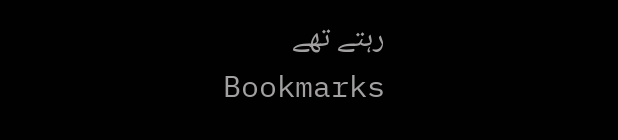رہتے تھے
Bookmarks